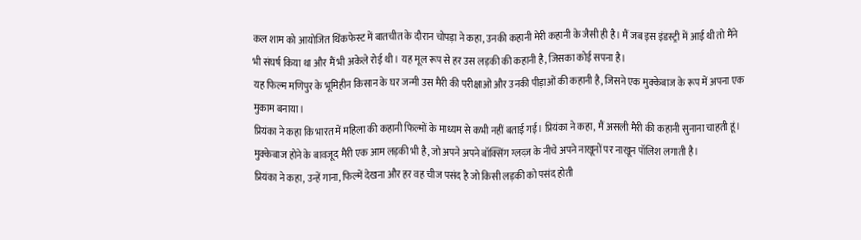कल शाम को आयोजित थिंकफेस्ट में बातचीत के दौरान चोपड़ा ने कहा, उनकी कहानी मेरी कहानी के जैसी ही है। मैं जब इस इंडस्ट्री में आई थी तो मैंने भी संघर्ष किया था और मैं भी अकेले रोई थी। यह मूल रूप से हर उस लड़की की कहानी है, जिसका कोई सपना है।
यह फिल्म मणिपुर के भूमिहीन किसान के घर जन्मी उस मैरी की परीक्षाओं और उनकी पीड़ाओं की कहानी है, जिसने एक मुक्केबाज के रूप में अपना एक मुकाम बनाया।
प्रियंका ने कहा कि भारत में महिला की कहानी फिल्मों के माध्यम से कभी नहीं बताई गई। प्रियंका ने कहा, मैं असली मैरी की कहानी सुनाना चाहती हूं।
मुक्केबाज होने के बावजूद मैरी एक आम लड़की भी है, जो अपने अपने बॉक्सिंग ग्लव्ज़ के नीचे अपने नाखूनों पर नाखून पॉलिश लगाती है।
प्रियंका ने कहा, उन्हें गाना, फिल्में देखना और हर वह चीज पसंद है जो किसी लड़की को पसंद होती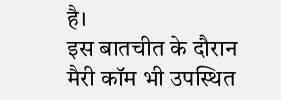है।
इस बातचीत के दौरान मैरी कॉम भी उपस्थित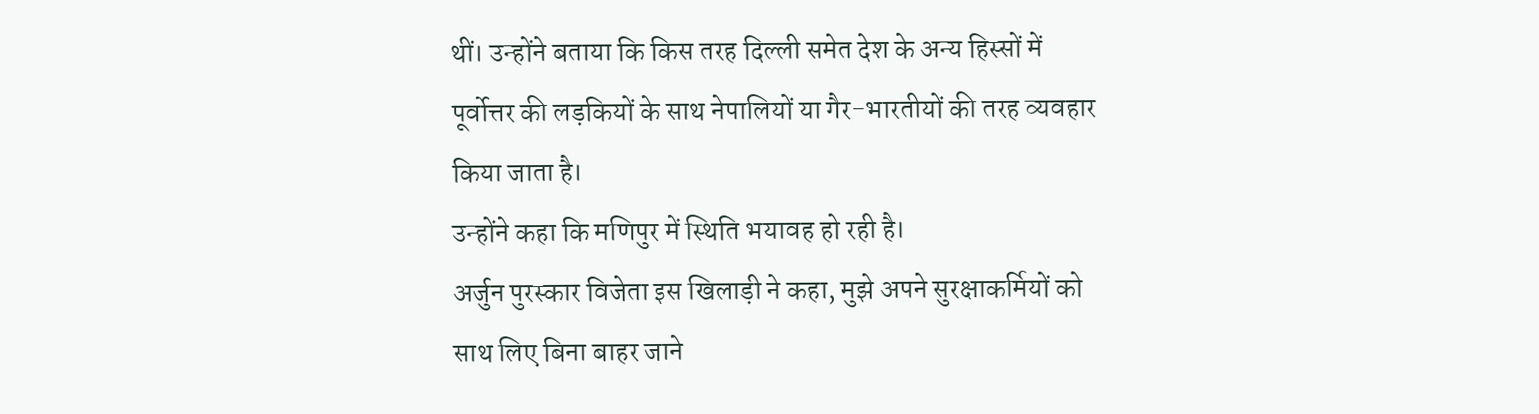थीं। उन्होंने बताया कि किस तरह दिल्ली समेत देश के अन्य हिस्सों में पूर्वोत्तर की लड़कियों के साथ नेपालियों या गैर-भारतीयों की तरह व्यवहार किया जाता है।
उन्होंने कहा कि मणिपुर में स्थिति भयावह हो रही है।
अर्जुन पुरस्कार विजेता इस खिलाड़ी ने कहा, मुझे अपने सुरक्षाकर्मियों को साथ लिए बिना बाहर जाने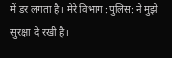में डर लगता है। मेरे विभाग :पुलिस: ने मुझे सुरक्षा दे रखी है।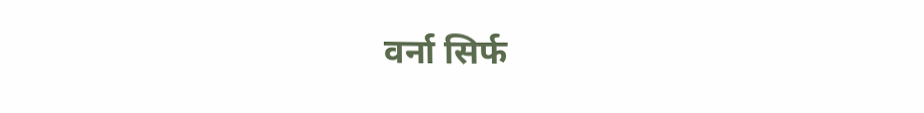वर्ना सिर्फ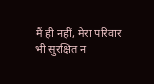मैं ही नहीं, मेरा परिवार भी सुरक्षित न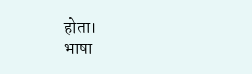होता।
भाषा